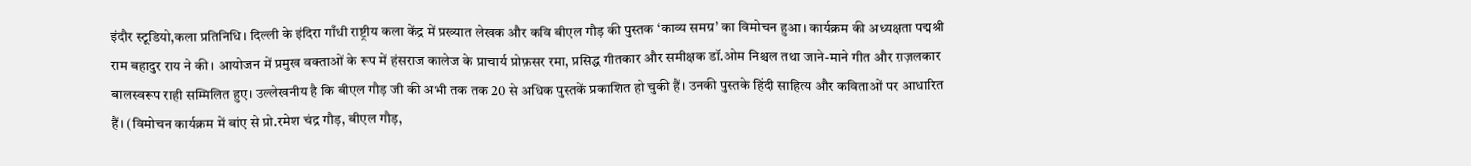इंदौर स्टूडियो,कला प्रतिनिधि। दिल्ली के इंदिरा गाँधी राष्ट्रीय कला केंद्र में प्रख्यात लेखक और कवि बीएल गौड़ की पुस्तक ‘काव्य समग्र’ का विमोचन हुआ। कार्यक्रम की अध्यक्षता पद्मश्री राम बहादुर राय ने की। आयोजन में प्रमुख वक्ताओं के रूप में हंसराज कालेज के प्राचार्य प्रोफ़सर रमा, प्रसिद्ध गीतकार और समीक्षक डॉ.ओम निश्चल तथा जाने-माने गीत और ग़ज़लकार बालस्वरूप राही सम्मिलित हुए। उल्लेखनीय है कि बीएल गौड़ जी की अभी तक तक 20 से अधिक पुस्तकें प्रकाशित हो चुकी हैं। उनकी पुस्तके हिंदी साहित्य और कविताओं पर आधारित हैं। (विमोचन कार्यक्रम में बांए से प्रो.रमेश चंद्र गौड़, बीएल गौड़,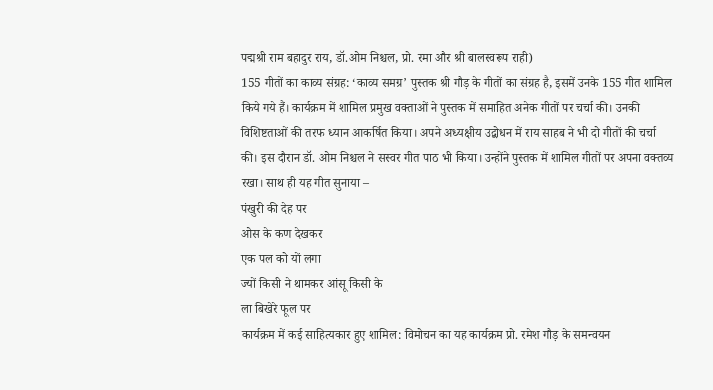पद्मश्री राम बहादुर राय, डॉ.ओम निश्चल, प्रो. रमा और श्री बालस्वरूप राही)
155 गीतों का काव्य संग्रह: ‘काव्य समग्र’ पुस्तक श्री गौड़ के गीतों का संग्रह है, इसमें उनके 155 गीत शामिल किये गये हैं। कार्यक्रम में शामिल प्रमुख वक्ताओं ने पुस्तक में समाहित अनेक गीतों पर चर्चा की। उनकी विशिष्टताओं की तरफ ध्यान आकर्षित किया। अपने अध्यक्षीय उद्बोधन में राय साहब ने भी दो गीतों की चर्चा की। इस दौरान डॉ. ओम निश्चल ने सस्वर गीत पाठ भी किया। उन्होंने पुस्तक में शामिल गीतों पर अपना वक्तव्य रखा। साथ ही यह गीत सुनाया –
पंखुरी की देह पर
ओस के कण देखकर
एक पल को यों लगा
ज्यों किसी ने थामकर आंसू किसी के
ला बिखेरे फूल पर
कार्यक्रम में कई साहित्यकार हुए शामिल: विमोचन का यह कार्यक्रम प्रो. रमेश गौड़ के समन्वयन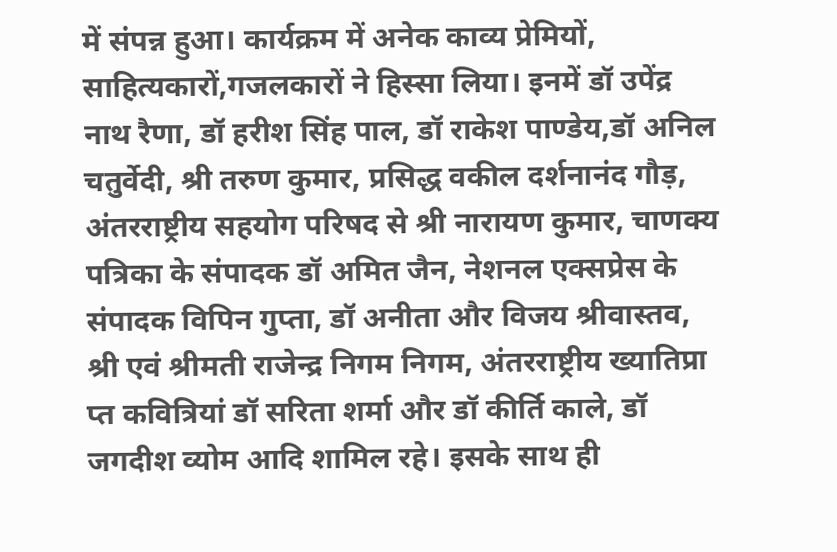में संपन्न हुआ। कार्यक्रम में अनेक काव्य प्रेमियों, साहित्यकारों,गजलकारों ने हिस्सा लिया। इनमें डॉ उपेंद्र नाथ रैणा, डॉ हरीश सिंह पाल, डॉ राकेश पाण्डेय,डॉ अनिल चतुर्वेदी, श्री तरुण कुमार, प्रसिद्ध वकील दर्शनानंद गौड़, अंतरराष्ट्रीय सहयोग परिषद से श्री नारायण कुमार, चाणक्य पत्रिका के संपादक डॉ अमित जैन, नेशनल एक्सप्रेस के संपादक विपिन गुप्ता, डॉ अनीता और विजय श्रीवास्तव, श्री एवं श्रीमती राजेन्द्र निगम निगम, अंतरराष्ट्रीय ख्यातिप्रा प्त कवित्रियां डॉ सरिता शर्मा और डॉ कीर्ति काले, डॉ जगदीश व्योम आदि शामिल रहे। इसके साथ ही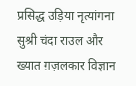प्रसिद्ध उड़िया नृत्यांगना सुश्री चंदा राउल और ख्यात ग़ज़लकार विज्ञान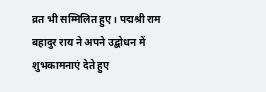व्रत भी सम्मिलित हुए। पद्मश्री राम बहादुर राय ने अपने उद्बोधन में शुभकामनाएं देते हुए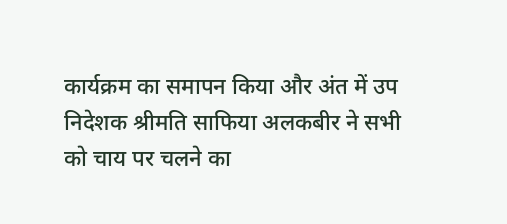कार्यक्रम का समापन किया और अंत में उप निदेशक श्रीमति साफिया अलकबीर ने सभी को चाय पर चलने का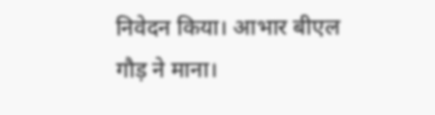निवेदन किया। आभार बीएल गौड़ ने माना।